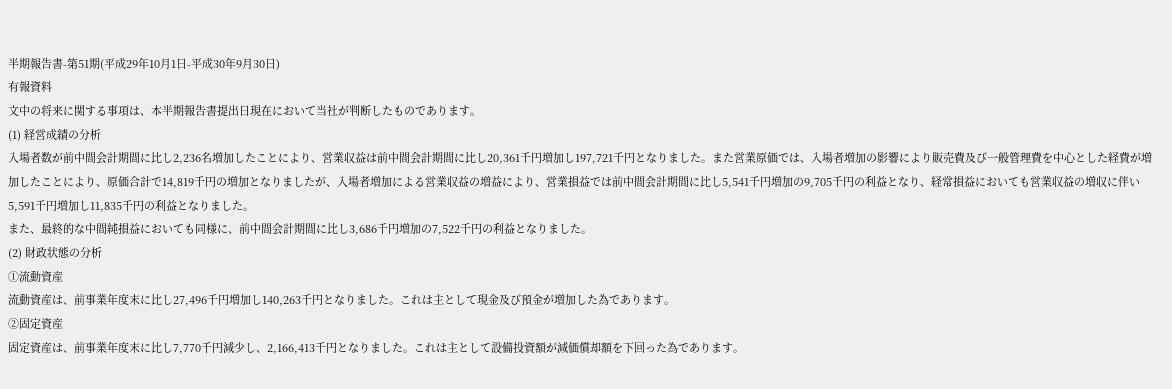半期報告書-第51期(平成29年10月1日-平成30年9月30日)
有報資料
文中の将来に関する事項は、本半期報告書提出日現在において当社が判断したものであります。
(1) 経営成績の分析
入場者数が前中間会計期間に比し2,236名増加したことにより、営業収益は前中間会計期間に比し20,361千円増加し197,721千円となりました。また営業原価では、入場者増加の影響により販売費及び一般管理費を中心とした経費が増加したことにより、原価合計で14,819千円の増加となりましたが、入場者増加による営業収益の増益により、営業損益では前中間会計期間に比し5,541千円増加の9,705千円の利益となり、経常損益においても営業収益の増収に伴い5,591千円増加し11,835千円の利益となりました。
また、最終的な中間純損益においても同様に、前中間会計期間に比し3,686千円増加の7,522千円の利益となりました。
(2) 財政状態の分析
①流動資産
流動資産は、前事業年度末に比し27,496千円増加し140,263千円となりました。これは主として現金及び預金が増加した為であります。
②固定資産
固定資産は、前事業年度末に比し7,770千円減少し、2,166,413千円となりました。これは主として設備投資額が減価償却額を下回った為であります。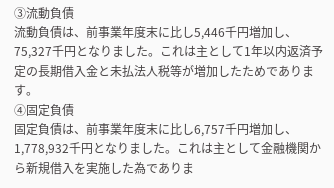③流動負債
流動負債は、前事業年度末に比し5,446千円増加し、75,327千円となりました。これは主として1年以内返済予定の長期借入金と未払法人税等が増加したためであります。
④固定負債
固定負債は、前事業年度末に比し6,757千円増加し、1,778,932千円となりました。これは主として金融機関から新規借入を実施した為でありま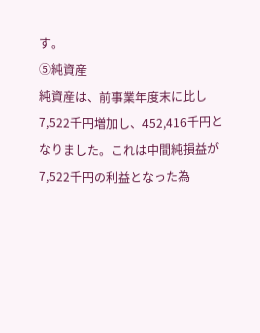す。
⑤純資産
純資産は、前事業年度末に比し7,522千円増加し、452,416千円となりました。これは中間純損益が7,522千円の利益となった為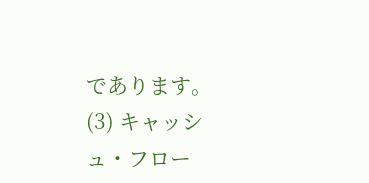であります。
(3) キャッシュ・フロー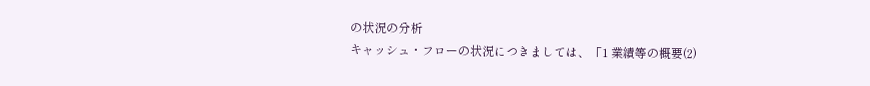の状況の分析
キャッシュ・フローの状況につきましては、「1 業績等の概要(2)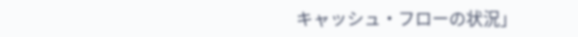キャッシュ・フローの状況」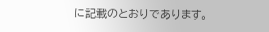に記載のとおりであります。